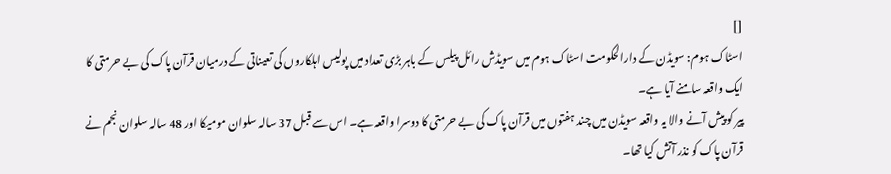[]
اسٹاک ہوم: سویڈن کے دارالحکومت اسٹاک ہوم میں سویڈش رائل پیلس کے باہر بڑی تعداد میں پولیس اہلکاروں کی تعیناتی کے درمیان قرآن پاک کی بے حرمتی کا ایک واقعہ سامنے آیا ہے۔
پیر کو پیش آنے والا یہ واقعہ سویڈن میں چند ہفتوں میں قرآن پاک کی بے حرمتی کا دوسرا واقعہ ہے۔ اس سے قبل 37 سالہ سلوان مومیکا اور 48 سالہ سلوان نجم نے قرآن پاک کو نذر آتش کیا تھا۔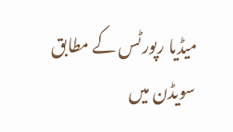میڈیا رپورٹس کے مطابق سویڈن میں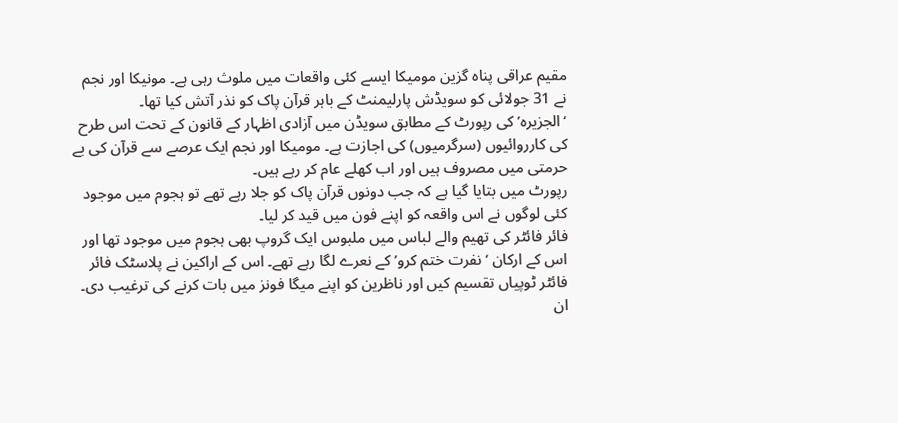مقیم عراقی پناہ گزین مومیکا ایسے کئی واقعات میں ملوث رہی ہے۔ مونیکا اور نجم نے 31 جولائی کو سویڈش پارلیمنٹ کے باہر قرآن پاک کو نذر آتش کیا تھا۔
‘الجزیرہ’ کی رپورٹ کے مطابق سویڈن میں آزادی اظہار کے قانون کے تحت اس طرح کی کارروائیوں (سرگرمیوں) کی اجازت ہے۔ مومیکا اور نجم ایک عرصے سے قرآن کی بے حرمتی میں مصروف ہیں اور اب کھلے عام کر رہے ہیں۔
رپورٹ میں بتایا گیا ہے کہ جب دونوں قرآن پاک کو جلا رہے تھے تو ہجوم میں موجود کئی لوگوں نے اس واقعہ کو اپنے فون میں قید کر لیا۔
فائر فائٹر کی تھیم والے لباس میں ملبوس ایک گروپ بھی ہجوم میں موجود تھا اور اس کے ارکان ‘نفرت ختم کرو’ کے نعرے لگا رہے تھے۔ اس کے اراکین نے پلاسٹک فائر فائٹر ٹوپیاں تقسیم کیں اور ناظرین کو اپنے میگا فونز میں بات کرنے کی ترغیب دی۔
ان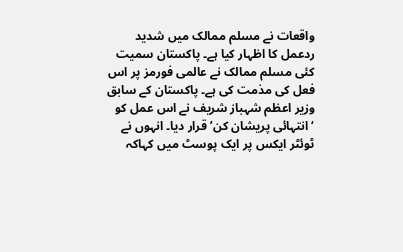واقعات نے مسلم ممالک میں شدید ردعمل کا اظہار کیا ہے۔ پاکستان سمیت کئی مسلم ممالک نے عالمی فورمز پر اس فعل کی مذمت کی ہے۔ پاکستان کے سابق وزیر اعظم شہباز شریف نے اس عمل کو ‘انتہائی پریشان کن’ قرار دیا۔ انہوں نے ٹوئٹر ایکس پر ایک پوسٹ میں کہاکہ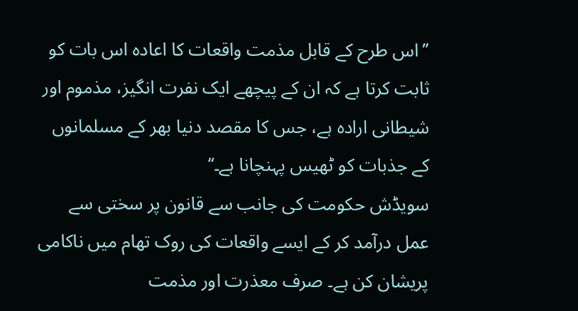’’اس طرح کے قابل مذمت واقعات کا اعادہ اس بات کو ثابت کرتا ہے کہ ان کے پیچھے ایک نفرت انگیز، مذموم اور شیطانی ارادہ ہے، جس کا مقصد دنیا بھر کے مسلمانوں کے جذبات کو ٹھیس پہنچانا ہے۔‘‘
سویڈش حکومت کی جانب سے قانون پر سختی سے عمل درآمد کر کے ایسے واقعات کی روک تھام میں ناکامی پریشان کن ہے۔ صرف معذرت اور مذمت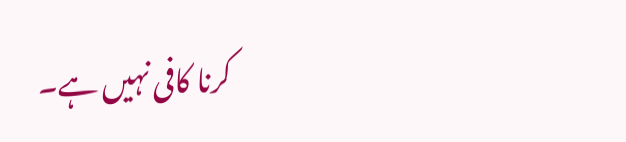کرنا کافی نہیں ہے۔